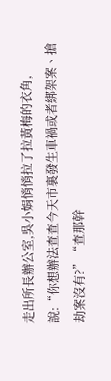走出所長辦公室,吳小娟悄悄拉了拉黃梅的衣角,說:“你想辦法查查今天市裏發生車禍或者綁架案、搶劫案沒有?”“查那幹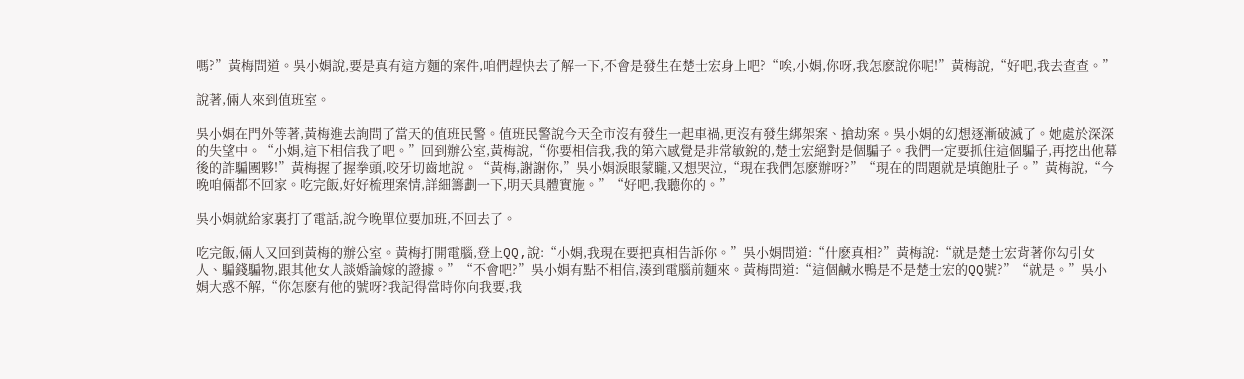嗎?”黃梅問道。吳小娟說,要是真有這方麵的案件,咱們趕快去了解一下,不會是發生在楚士宏身上吧?“唉,小娟,你呀,我怎麽說你呢!”黃梅說,“好吧,我去查查。”

說著,倆人來到值班室。

吳小娟在門外等著,黃梅進去詢問了當天的值班民警。值班民警說今天全市沒有發生一起車禍,更沒有發生綁架案、搶劫案。吳小娟的幻想逐漸破滅了。她處於深深的失望中。“小娟,這下相信我了吧。”回到辦公室,黃梅說,“你要相信我,我的第六感覺是非常敏銳的,楚士宏絕對是個騙子。我們一定要抓住這個騙子,再挖出他幕後的詐騙團夥!”黃梅握了握拳頭,咬牙切齒地說。“黃梅,謝謝你,”吳小娟淚眼蒙矓,又想哭泣,“現在我們怎麽辦呀?”“現在的問題就是填飽肚子。”黃梅說,“今晚咱倆都不回家。吃完飯,好好梳理案情,詳細籌劃一下,明天具體實施。”“好吧,我聽你的。”

吳小娟就給家裏打了電話,說今晚單位要加班,不回去了。

吃完飯,倆人又回到黃梅的辦公室。黃梅打開電腦,登上QQ,說:“小娟,我現在要把真相告訴你。”吳小娟問道:“什麽真相?”黃梅說:“就是楚士宏背著你勾引女人、騙錢騙物,跟其他女人談婚論嫁的證據。”“不會吧?”吳小娟有點不相信,湊到電腦前麵來。黃梅問道:“這個鹹水鴨是不是楚士宏的QQ號?”“就是。”吳小娟大惑不解,“你怎麽有他的號呀?我記得當時你向我要,我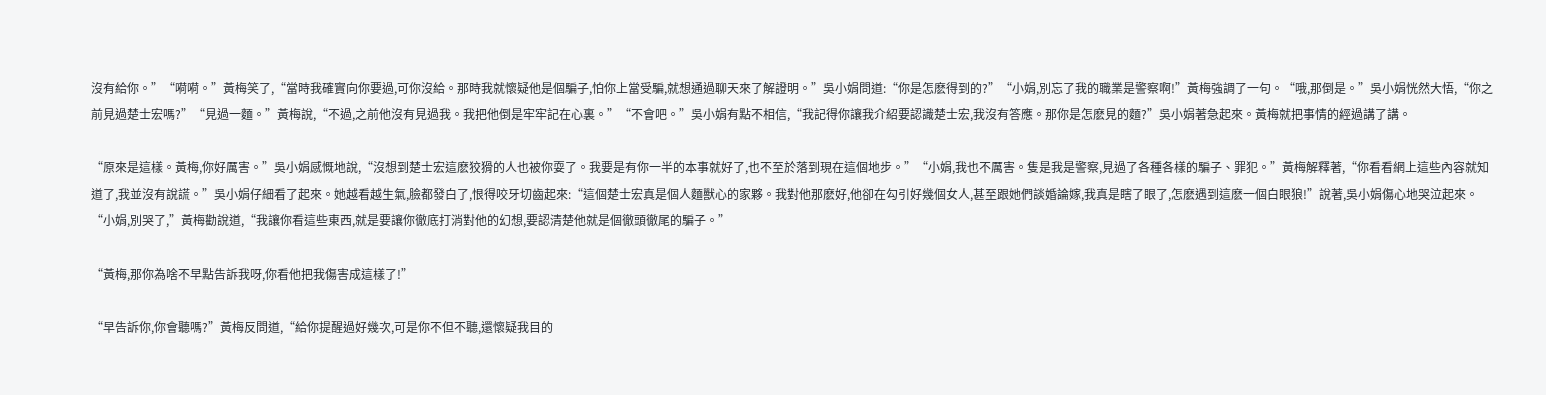沒有給你。”“嗬嗬。”黃梅笑了,“當時我確實向你要過,可你沒給。那時我就懷疑他是個騙子,怕你上當受騙,就想通過聊天來了解證明。”吳小娟問道:“你是怎麽得到的?”“小娟,別忘了我的職業是警察啊!”黃梅強調了一句。“哦,那倒是。”吳小娟恍然大悟,“你之前見過楚士宏嗎?”“見過一麵。”黃梅說,“不過,之前他沒有見過我。我把他倒是牢牢記在心裏。”“不會吧。”吳小娟有點不相信,“我記得你讓我介紹要認識楚士宏,我沒有答應。那你是怎麽見的麵?”吳小娟著急起來。黃梅就把事情的經過講了講。

“原來是這樣。黃梅,你好厲害。”吳小娟感慨地說,“沒想到楚士宏這麽狡猾的人也被你耍了。我要是有你一半的本事就好了,也不至於落到現在這個地步。”“小娟,我也不厲害。隻是我是警察,見過了各種各樣的騙子、罪犯。”黃梅解釋著,“你看看網上這些內容就知道了,我並沒有說謊。”吳小娟仔細看了起來。她越看越生氣,臉都發白了,恨得咬牙切齒起來:“這個楚士宏真是個人麵獸心的家夥。我對他那麽好,他卻在勾引好幾個女人,甚至跟她們談婚論嫁,我真是瞎了眼了,怎麽遇到這麽一個白眼狼!”說著,吳小娟傷心地哭泣起來。“小娟,別哭了,”黃梅勸說道,“我讓你看這些東西,就是要讓你徹底打消對他的幻想,要認清楚他就是個徹頭徹尾的騙子。”

“黃梅,那你為啥不早點告訴我呀,你看他把我傷害成這樣了!”

“早告訴你,你會聽嗎?”黃梅反問道,“給你提醒過好幾次,可是你不但不聽,還懷疑我目的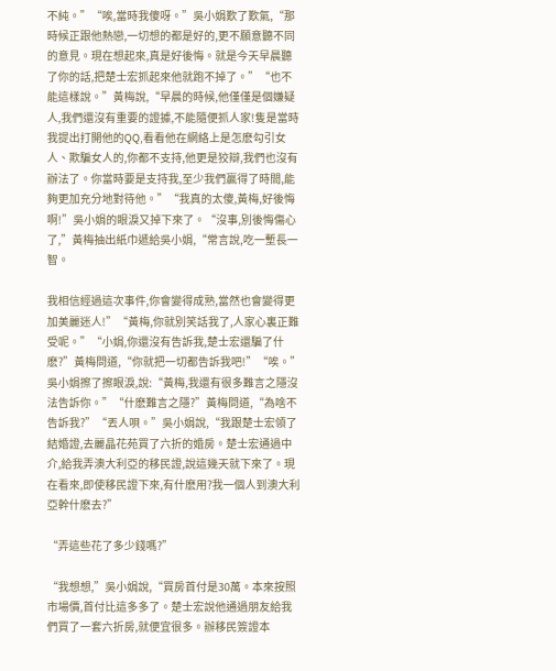不純。”“唉,當時我傻呀。”吳小娟歎了歎氣,“那時候正跟他熱戀,一切想的都是好的,更不願意聽不同的意見。現在想起來,真是好後悔。就是今天早晨聽了你的話,把楚士宏抓起來他就跑不掉了。”“也不能這樣說。”黃梅說,“早晨的時候,他僅僅是個嫌疑人,我們還沒有重要的證據,不能隨便抓人家!隻是當時我提出打開他的QQ,看看他在網絡上是怎麽勾引女人、欺騙女人的,你都不支持,他更是狡辯,我們也沒有辦法了。你當時要是支持我,至少我們贏得了時間,能夠更加充分地對待他。”“我真的太傻,黃梅,好後悔啊!”吳小娟的眼淚又掉下來了。“沒事,別後悔傷心了,”黃梅抽出紙巾遞給吳小娟,“常言說,吃一塹長一智。

我相信經過這次事件,你會變得成熟,當然也會變得更加美麗迷人!”“黃梅,你就別笑話我了,人家心裏正難受呢。”“小娟,你還沒有告訴我,楚士宏還騙了什麽?”黃梅問道,“你就把一切都告訴我吧!”“唉。”吳小娟擦了擦眼淚,說:“黃梅,我還有很多難言之隱沒法告訴你。”“什麽難言之隱?”黃梅問道,“為啥不告訴我?”“丟人唄。”吳小娟說,“我跟楚士宏領了結婚證,去麗晶花苑買了六折的婚房。楚士宏通過中介,給我弄澳大利亞的移民證,說這幾天就下來了。現在看來,即使移民證下來,有什麽用?我一個人到澳大利亞幹什麽去?”

“弄這些花了多少錢嗎?”

“我想想,”吳小娟說,“買房首付是30萬。本來按照市場價,首付比這多多了。楚士宏說他通過朋友給我們買了一套六折房,就便宜很多。辦移民簽證本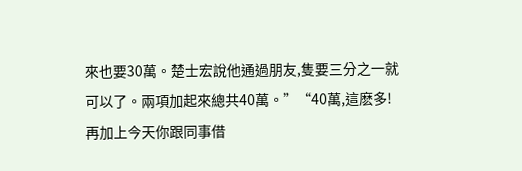來也要30萬。楚士宏說他通過朋友,隻要三分之一就可以了。兩項加起來總共40萬。”“40萬,這麽多!再加上今天你跟同事借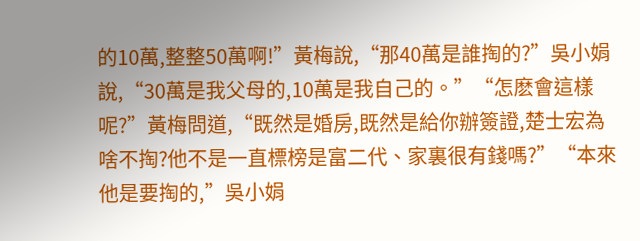的10萬,整整50萬啊!”黃梅說,“那40萬是誰掏的?”吳小娟說,“30萬是我父母的,10萬是我自己的。”“怎麽會這樣呢?”黃梅問道,“既然是婚房,既然是給你辦簽證,楚士宏為啥不掏?他不是一直標榜是富二代、家裏很有錢嗎?”“本來他是要掏的,”吳小娟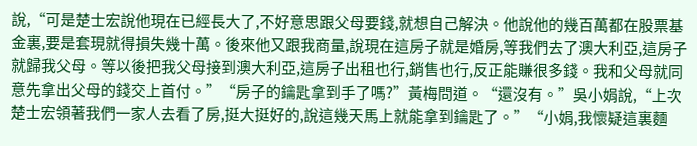說,“可是楚士宏說他現在已經長大了,不好意思跟父母要錢,就想自己解決。他說他的幾百萬都在股票基金裏,要是套現就得損失幾十萬。後來他又跟我商量,說現在這房子就是婚房,等我們去了澳大利亞,這房子就歸我父母。等以後把我父母接到澳大利亞,這房子出租也行,銷售也行,反正能賺很多錢。我和父母就同意先拿出父母的錢交上首付。”“房子的鑰匙拿到手了嗎?”黃梅問道。“還沒有。”吳小娟說,“上次楚士宏領著我們一家人去看了房,挺大挺好的,說這幾天馬上就能拿到鑰匙了。”“小娟,我懷疑這裏麵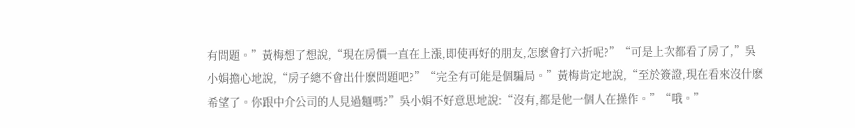有問題。”黃梅想了想說,“現在房價一直在上漲,即使再好的朋友,怎麽會打六折呢?”“可是上次都看了房了,”吳小娟擔心地說,“房子總不會出什麽問題吧?”“完全有可能是個騙局。”黃梅肯定地說,“至於簽證,現在看來沒什麽希望了。你跟中介公司的人見過麵嗎?”吳小娟不好意思地說:“沒有,都是他一個人在操作。”“哦。”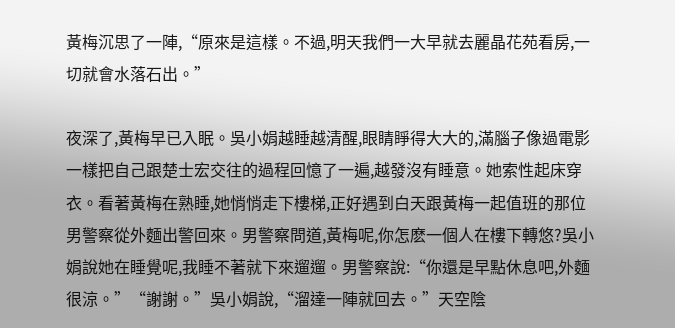黃梅沉思了一陣,“原來是這樣。不過,明天我們一大早就去麗晶花苑看房,一切就會水落石出。”

夜深了,黃梅早已入眠。吳小娟越睡越清醒,眼睛睜得大大的,滿腦子像過電影一樣把自己跟楚士宏交往的過程回憶了一遍,越發沒有睡意。她索性起床穿衣。看著黃梅在熟睡,她悄悄走下樓梯,正好遇到白天跟黃梅一起值班的那位男警察從外麵出警回來。男警察問道,黃梅呢,你怎麽一個人在樓下轉悠?吳小娟說她在睡覺呢,我睡不著就下來遛遛。男警察說:“你還是早點休息吧,外麵很涼。”“謝謝。”吳小娟說,“溜達一陣就回去。”天空陰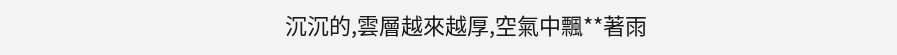沉沉的,雲層越來越厚,空氣中飄**著雨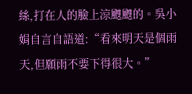絲,打在人的臉上涼颼颼的。吳小娟自言自語道:“看來明天是個雨天,但願雨不要下得很大。”